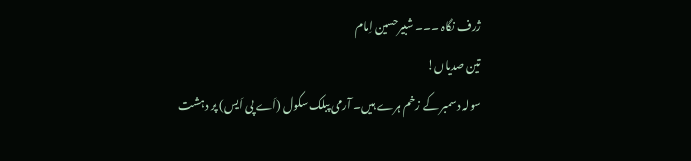ژرف نگاہ ۔۔۔ شبیرحسین اِمام
تین صدیاں!
سولہ دسمبر کے زخم ہرے ہیں۔ آرمی پبلک سکول (اَے پی اَیس) پر دہشت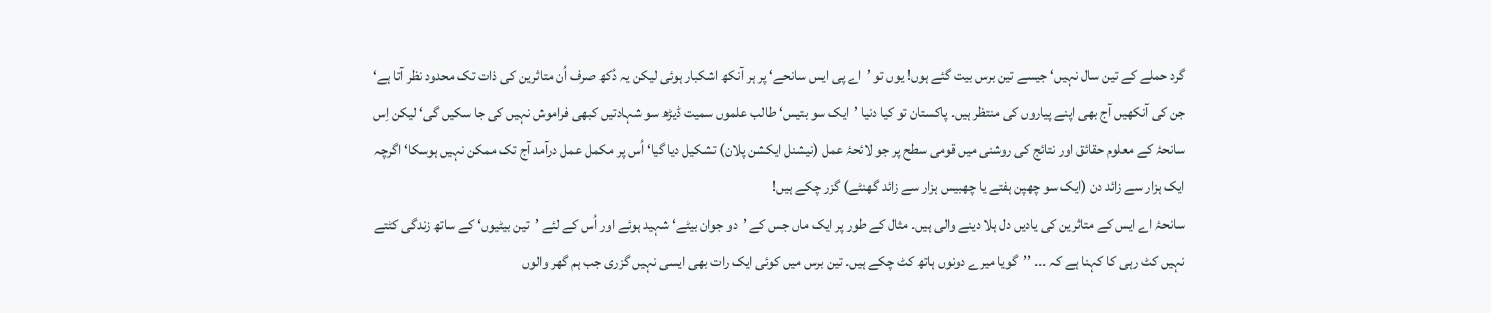گرد حملے کے تین سال نہیں‘ جیسے تین برس بیت گئے ہوں! یوں تو ’اے پی ایس سانحے‘ پر ہر آنکھ اشکبار ہوئی لیکن یہ دُکھ صرف اُن متاثرین کی ذات تک محدود نظر آتا ہے‘ جن کی آنکھیں آج بھی اپنے پیاروں کی منتظر ہیں۔ پاکستان تو کیا دنیا ’ایک سو بتیس‘ طالب علموں سمیت ڈیڑھ سو شہادتیں کبھی فراموش نہیں کی جا سکیں گی‘ لیکن اِس سانحۂ کے معلوم حقائق اور نتائج کی روشنی میں قومی سطح پر جو لائحۂ عمل (نیشنل ایکشن پلان) تشکیل دیا گیا‘ اُس پر مکمل عمل درآمد آج تک ممکن نہیں ہوسکا‘ اگرچہ ایک ہزار سے زائد دن (ایک سو چھپن ہفتے یا چھبیس ہزار سے زائد گھنٹے) گزر چکے ہیں!
سانحۂ اے ایس کے متاثرین کی یادیں دل ہلا دینے والی ہیں۔ مثال کے طور پر ایک ماں جس کے ’دو جوان بیٹے‘ شہید ہوئے اور اُس کے لئے ’تین بیٹیوں‘ کے ساتھ زندگی کٹتے نہیں کٹ رہی کا کہنا ہے کہ ۔۔۔ ’’گویا میرے دونوں ہاتھ کٹ چکے ہیں۔ تین برس میں کوئی ایک رات بھی ایسی نہیں گزری جب ہم گھر والوں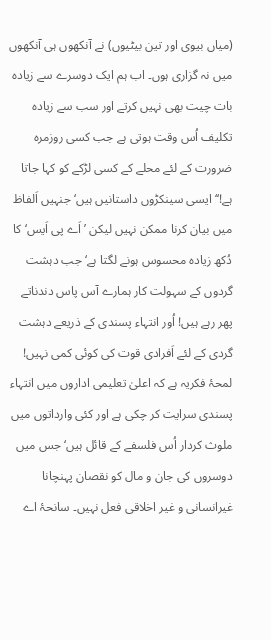(میاں بیوی اور تین بیٹیوں) نے آنکھوں ہی آنکھوں میں نہ گزاری ہوں۔ اب ہم ایک دوسرے سے زیادہ بات چیت بھی نہیں کرتے اور سب سے زیادہ تکلیف اُس وقت ہوتی ہے جب کسی روزمرہ ضرورت کے لئے محلے کے کسی لڑکے کو کہا جاتا ہے!‘‘ ایسی سینکڑوں داستانیں ہیں‘ جنہیں اَلفاظ میں بیان کرنا ممکن نہیں لیکن ’اَے پی اَیس‘ کا دُکھ زیادہ محسوس ہونے لگتا ہے‘ جب دہشت گردوں کے سہولت کار ہمارے آس پاس دندناتے پھر رہے ہیں! اُور انتہاء پسندی کے ذریعے دہشت گردی کے لئے اَفرادی قوت کی کوئی کمی نہیں! لمحۂ فکریہ ہے کہ اعلیٰ تعلیمی اداروں میں انتہاء پسندی سرایت کر چکی ہے اور کئی وارداتوں میں ملوث کردار اُس فلسفے کے قائل ہیں‘ جس میں دوسروں کی جان و مال کو نقصان پہنچانا غیرانسانی و غیر اخلاقی فعل نہیں۔ سانحۂ اے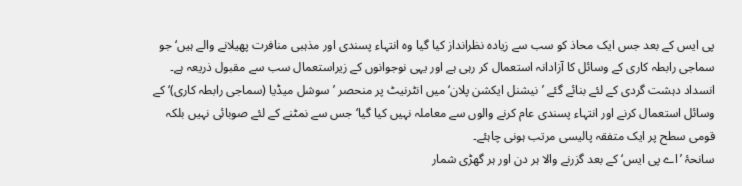پی ایس کے بعد جس ایک محاذ کو سب سے زیادہ نظرانداز کیا گیا وہ انتہاء پسندی اور مذہبی منافرت پھیلانے والے ہیں‘ جو سماجی رابطہ کاری کے وسائل کا آزادانہ استعمال کر رہی ہے اور یہی نوجوانوں کے زیراستعمال سب سے مقبول ذریعہ ہے۔ انسداد دہشت گردی کے لئے بنائے گئے ’نیشنل ایکشن پلان‘ میں انٹرنیٹ پر منحصر ’سوشل میڈیا (سماجی رابطہ کاری)‘ کے وسائل استعمال کرنے اور انتہاء پسندی عام کرنے والوں سے معاملہ نہیں کیا گیا‘ جس سے نمٹنے کے لئے صوبائی نہیں بلکہ قومی سطح پر ایک متفقہ پالیسی مرتب ہونی چاہئے۔
سانحۂ ’اے پی ایس‘ کے بعد گزرنے والا ہر دن اور ہر گھڑی شمار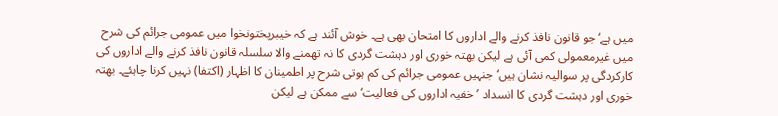میں ہے‘ جو قانون نافذ کرنے والے اداروں کا امتحان بھی ہے۔ خوش آئند ہے کہ خیبرپختونخوا میں عمومی جرائم کی شرح میں غیرمعمولی کمی آئی ہے لیکن بھتہ خوری اور دہشت گردی کا نہ تھمنے والا سلسلہ قانون نافذ کرنے والے اداروں کی کارکردگی پر سوالیہ نشان ہیں‘ جنہیں عمومی جرائم کی کم ہوتی شرح پر اطمینان کا اظہار (اکتفا) نہیں کرنا چاہئے۔ بھتہ خوری اور دہشت گردی کا انسداد ’خفیہ اداروں کی فعالیت‘ سے ممکن ہے لیکن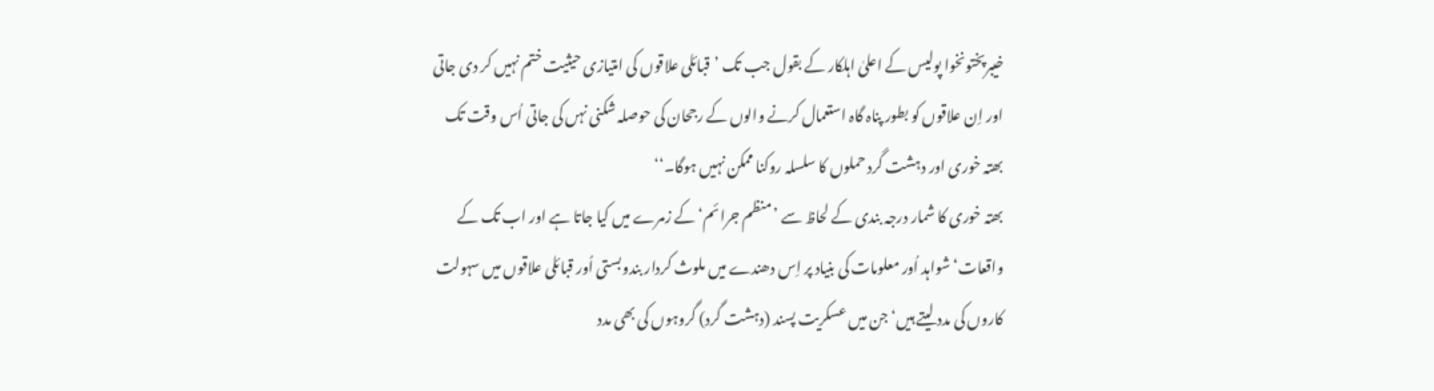خیبرپختونخوا پولیس کے اعلیٰ اہلکار کے بقول جب تک ’قبائلی علاقوں کی امتیازی حیثیت ختم نہیں کر دی جاتی اور اِن علاقوں کو بطور پناہ گاہ استعمال کرنے والوں کے رجحان کی حوصلہ شکنی نہں کی جاتی اُس وقت تک بھتہ خوری اور دہشت گرد حملوں کا سلسلہ روکنا ممکن نہیں ہوگا۔‘‘
بھتہ خوری کا شمار درجہ بندی کے لحاظ سے ’منظم جرائم‘ کے زمرے میں کیا جاتا ہے اور اب تک کے واقعات‘ شواہد اُور معلومات کی بنیاد پر اِس دھندے میں ملوث کردار بندوبستی اُور قبائلی علاقوں میں سہولت کاروں کی مدد لیتے ہیں‘ جن میں عسکریت پسند (دہشت گرد) گروہوں کی بھی مدد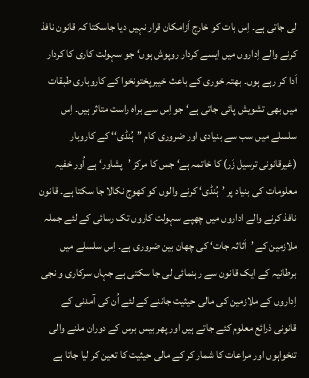لی جاتی ہے۔ اِس بات کو خارج اَزامکان قرار نہیں دیا جاسکتا کہ قانون نافذ کرنے والے اِداروں میں ایسے کردار روپوش ہوں‘ جو سہولت کاری کا کردار اَدا کر رہے ہوں۔ بھتہ خوری کے باعث خیبرپختونخوا کے کاروباری طبقات میں بھی تشویش پائی جاتی ہے‘ جو اِس سے براہ راست متاثر ہیں۔ اِس سلسلے میں سب سے بنیادی اور ضروری کام ’’ہُنڈی‘‘ کے کاروبار (غیرقانونی ترسیل زَر) کا خاتمہ ہے‘ جس کا مرکز ’پشاور‘ ہے اُور خفیہ معلومات کی بنیاد پر ’ہُنڈی‘ کرنے والوں کو کھوج نکالا جا سکتا ہے۔ قانون نافذ کرنے والے اداروں میں چھپے سہولت کاروں تک رسائی کے لئے جملہ ملازمین کے ’اَثاثہ جات‘ کی چھان بین ضروری ہے۔ اِس سلسلے میں برطانیہ کے ایک قانون سے رہنمائی لی جا سکتی ہے جہاں سرکاری و نجی اِداروں کے ملازمین کی مالی حیثیت جاننے کے لئے اُن کی آمدنی کے قانونی ذرائع معلوم کئے جاتے ہیں اور پھر بیس برس کے دوران ملنے والی تنخواہوں اور مراعات کا شمار کر کے مالی حیثیت کا تعین کر لیا جاتا ہے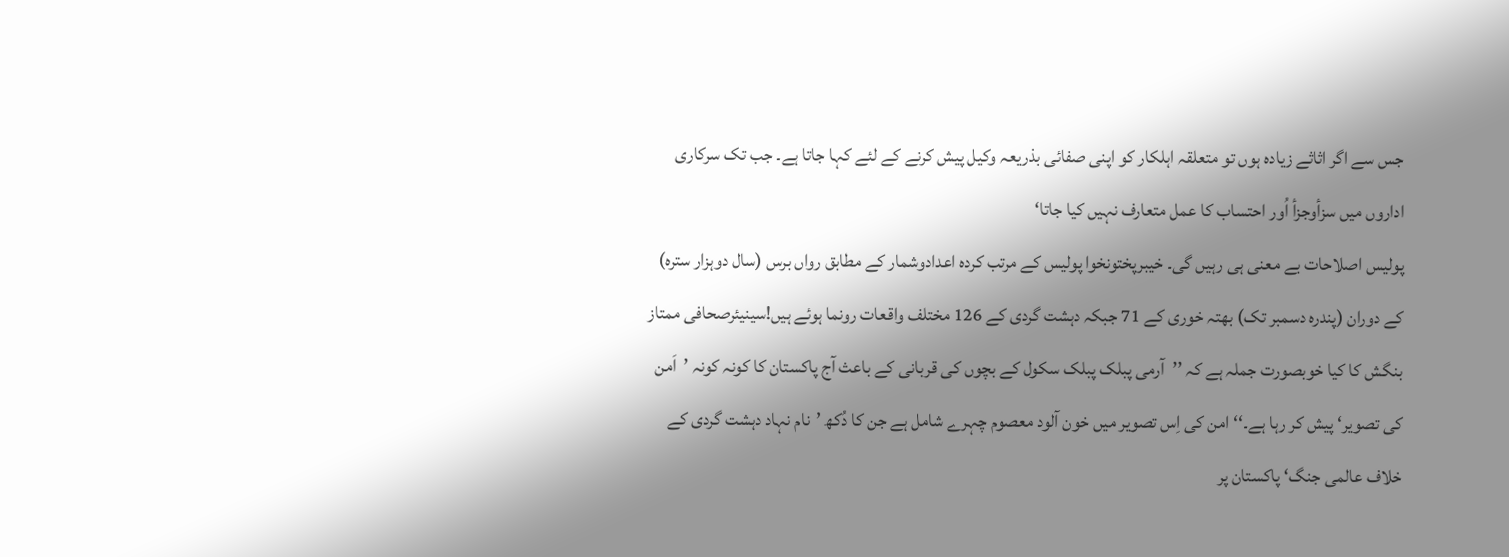جس سے اگر اثاثے زیادہ ہوں تو متعلقہ اہلکار کو اپنی صفائی بذریعہ وکیل پیش کرنے کے لئے کہا جاتا ہے۔ جب تک سرکاری اداروں میں سزأوجزأ اُور احتساب کا عمل متعارف نہیں کیا جاتا‘
پولیس اصلاحات بے معنی ہی رہیں گی۔ خیبرپختونخوا پولیس کے مرتب کردہ اعدادوشمار کے مطابق رواں برس (سال دوہزار سترہ) کے دوران (پندرہ دسمبر تک) بھتہ خوری کے 71 جبکہ دہشت گردی کے 126 مختلف واقعات رونما ہوئے ہیں!سینیئرصحافی ممتاز بنگش کا کیا خوبصورت جملہ ہے کہ ’’آرمی پبلک پبلک سکول کے بچوں کی قربانی کے باعث آج پاکستان کا کونہ کونہ ’اَمن کی تصویر‘ پیش کر رہا ہے۔‘‘ امن کی اِس تصویر میں خون آلود معصوم چہرے شامل ہے جن کا دُکھ ’نام نہاد دہشت گردی کے خلاف عالمی جنگ‘ پاکستان پر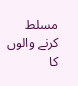مسلط کرنے والوں کا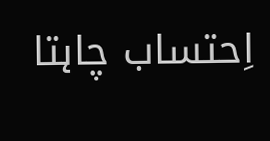اِحتساب چاہتا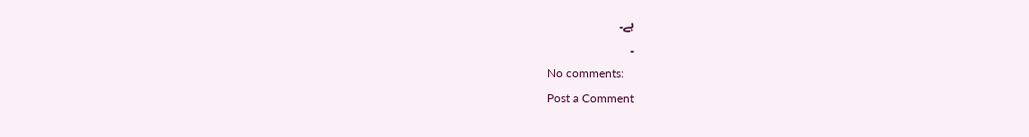ہے۔
۔
No comments:
Post a Comment